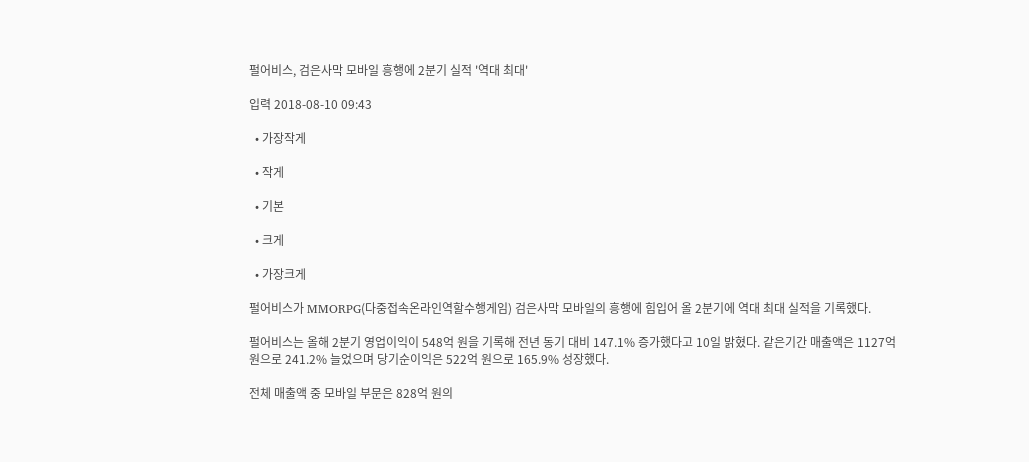펄어비스, 검은사막 모바일 흥행에 2분기 실적 '역대 최대'

입력 2018-08-10 09:43

  • 가장작게

  • 작게

  • 기본

  • 크게

  • 가장크게

펄어비스가 MMORPG(다중접속온라인역할수행게임) 검은사막 모바일의 흥행에 힘입어 올 2분기에 역대 최대 실적을 기록했다.

펄어비스는 올해 2분기 영업이익이 548억 원을 기록해 전년 동기 대비 147.1% 증가했다고 10일 밝혔다. 같은기간 매출액은 1127억 원으로 241.2% 늘었으며 당기순이익은 522억 원으로 165.9% 성장했다.

전체 매출액 중 모바일 부문은 828억 원의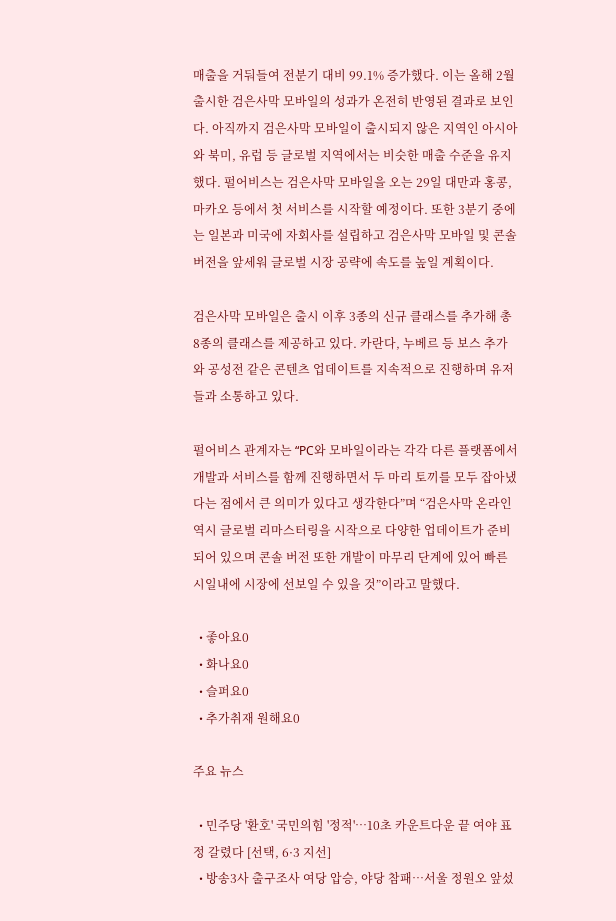매출을 거둬들여 전분기 대비 99.1% 증가했다. 이는 올해 2월 출시한 검은사막 모바일의 성과가 온전히 반영된 결과로 보인다. 아직까지 검은사막 모바일이 출시되지 않은 지역인 아시아와 북미, 유럽 등 글로벌 지역에서는 비슷한 매출 수준을 유지했다. 펄어비스는 검은사막 모바일을 오는 29일 대만과 홍콩, 마카오 등에서 첫 서비스를 시작할 예정이다. 또한 3분기 중에는 일본과 미국에 자회사를 설립하고 검은사막 모바일 및 콘솔 버전을 앞세워 글로벌 시장 공략에 속도를 높일 계획이다.

검은사막 모바일은 출시 이후 3종의 신규 클래스를 추가해 총 8종의 클래스를 제공하고 있다. 카란다, 누베르 등 보스 추가와 공성전 같은 콘텐츠 업데이트를 지속적으로 진행하며 유저들과 소통하고 있다.

펄어비스 관계자는 “PC와 모바일이라는 각각 다른 플랫폼에서 개발과 서비스를 함께 진행하면서 두 마리 토끼를 모두 잡아냈다는 점에서 큰 의미가 있다고 생각한다”며 “검은사막 온라인 역시 글로벌 리마스터링을 시작으로 다양한 업데이트가 준비되어 있으며 콘솔 버전 또한 개발이 마무리 단계에 있어 빠른 시일내에 시장에 선보일 수 있을 것”이라고 말했다.

  • 좋아요0
  • 화나요0
  • 슬퍼요0
  • 추가취재 원해요0

주요 뉴스

  • 민주당 '환호' 국민의힘 '정적'…10초 카운트다운 끝 여야 표정 갈렸다 [선택, 6·3 지선]
  • 방송3사 출구조사 여당 압승, 야당 참패…서울 정원오 앞섰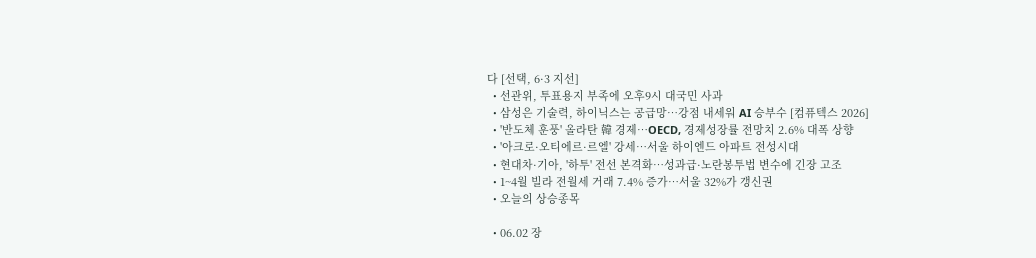다 [선택, 6·3 지선]
  • 선관위, 투표용지 부족에 오후9시 대국민 사과
  • 삼성은 기술력, 하이닉스는 공급망…강점 내세워 AI 승부수 [컴퓨텍스 2026]
  • '반도체 훈풍' 올라탄 韓 경제⋯OECD, 경제성장률 전망치 2.6% 대폭 상향
  • '아크로·오티에르·르엘' 강세⋯서울 하이엔드 아파트 전성시대
  • 현대차·기아, '하투' 전선 본격화…성과급·노란봉투법 변수에 긴장 고조
  • 1~4월 빌라 전월세 거래 7.4% 증가…서울 32%가 갱신권
  • 오늘의 상승종목

  • 06.02 장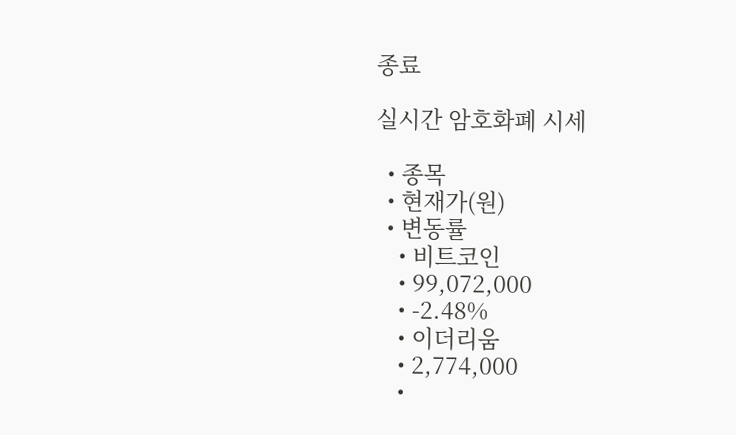종료

실시간 암호화폐 시세

  • 종목
  • 현재가(원)
  • 변동률
    • 비트코인
    • 99,072,000
    • -2.48%
    • 이더리움
    • 2,774,000
    •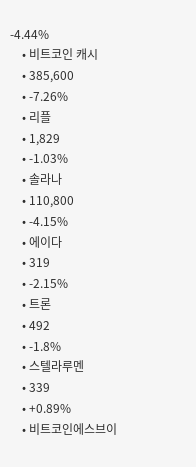-4.44%
    • 비트코인 캐시
    • 385,600
    • -7.26%
    • 리플
    • 1,829
    • -1.03%
    • 솔라나
    • 110,800
    • -4.15%
    • 에이다
    • 319
    • -2.15%
    • 트론
    • 492
    • -1.8%
    • 스텔라루멘
    • 339
    • +0.89%
    • 비트코인에스브이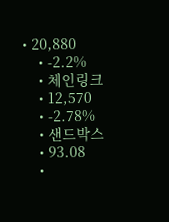• 20,880
    • -2.2%
    • 체인링크
    • 12,570
    • -2.78%
    • 샌드박스
    • 93.08
    •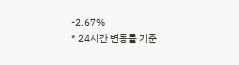-2.67%
* 24시간 변동률 기준